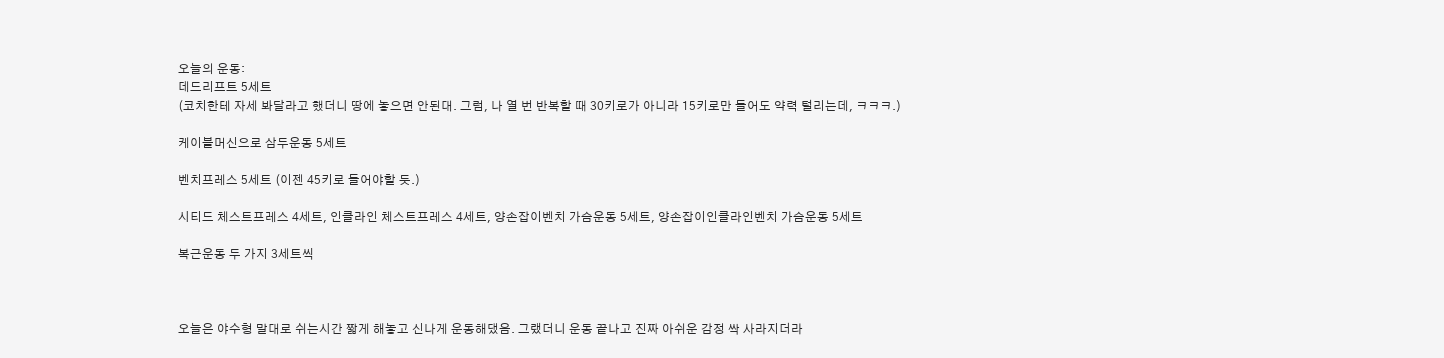오늘의 운동:
데드리프트 5세트
(코치한테 자세 봐달라고 했더니 땅에 놓으면 안된대. 그럼, 나 열 번 반복할 때 30키로가 아니라 15키로만 들어도 약력 털리는데, ㅋㅋㅋ.)

케이블머신으로 삼두운동 5세트

벤치프레스 5세트 (이젠 45키로 들어야할 듯.)

시티드 체스트프레스 4세트, 인클라인 체스트프레스 4세트, 양손잡이벤치 가슴운동 5세트, 양손잡이인클라인벤치 가슴운동 5세트

복근운동 두 가지 3세트씩



오늘은 야수형 말대로 쉬는시간 짧게 해놓고 신나게 운동해댔음. 그랬더니 운동 끝나고 진짜 아쉬운 감정 싹 사라지더라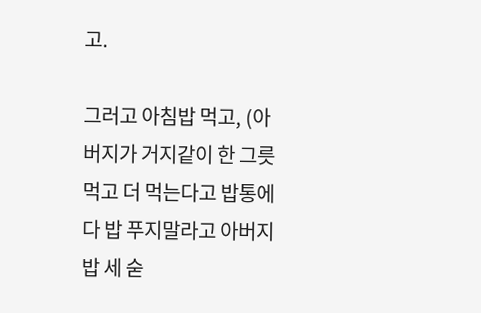고.

그러고 아침밥 먹고, (아버지가 거지같이 한 그릇 먹고 더 먹는다고 밥통에다 밥 푸지말라고 아버지 밥 세 숟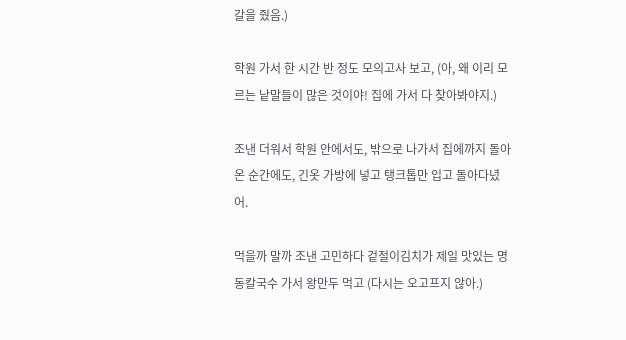갈을 줬음.)

학원 가서 한 시간 반 정도 모의고사 보고, (아, 왜 이리 모르는 낱말들이 많은 것이야! 집에 가서 다 찾아봐야지.)

조낸 더워서 학원 안에서도, 밖으로 나가서 집에까지 돌아온 순간에도, 긴옷 가방에 넣고 탱크톱만 입고 돌아다녔어.

먹을까 말까 조낸 고민하다 겉절이김치가 제일 맛있는 명동칼국수 가서 왕만두 먹고 (다시는 오고프지 않아.)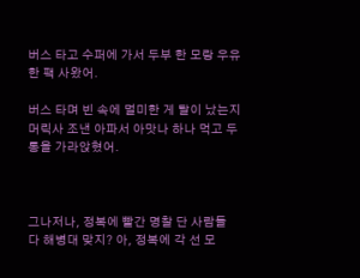버스 타고 수퍼에 가서 두부 한 모랑 우유 한 팩 사왔어.

버스 타며 빈 속에 멀미한 게 탈이 났는지 머릭사 조낸 아파서 아맛나 하나 먹고 두통을 가라앉혔어.



그나저나, 정복에 빨간 명찰 단 사람들 다 해병대 맞지? 아, 정복에 각 선 모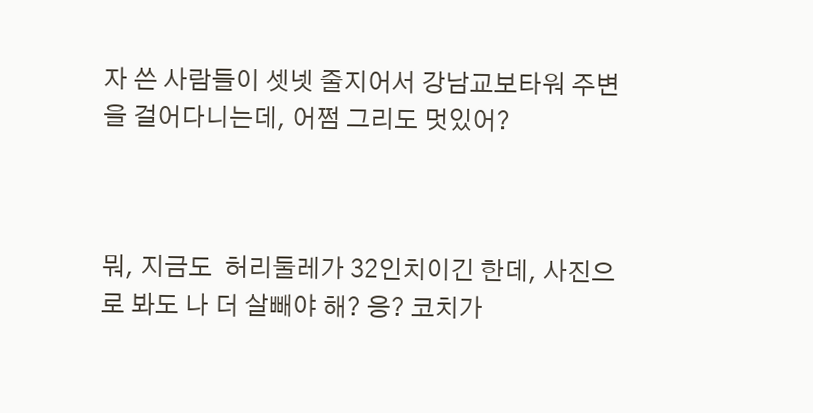자 쓴 사람들이 셋넷 줄지어서 강남교보타워 주변을 걸어다니는데, 어쩜 그리도 멋있어?



뭐, 지금도  허리둘레가 32인치이긴 한데, 사진으로 봐도 나 더 살빼야 해? 응? 코치가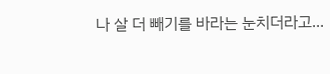나 살 더 빼기를 바라는 눈치더라고...